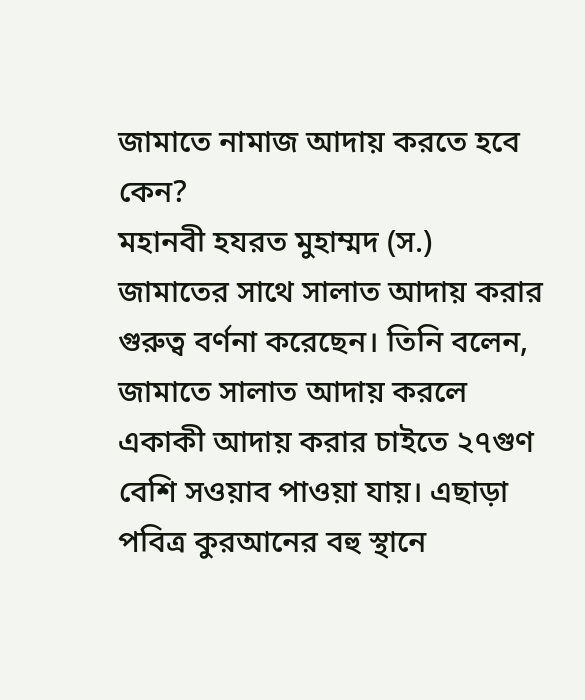জামাতে নামাজ আদায় করতে হবে কেন?
মহানবী হযরত মুহাম্মদ (স.) জামাতের সাথে সালাত আদায় করার গুরুত্ব বর্ণনা করেছেন। তিনি বলেন, জামাতে সালাত আদায় করলে একাকী আদায় করার চাইতে ২৭গুণ বেশি সওয়াব পাওয়া যায়। এছাড়া পবিত্র কুরআনের বহু স্থানে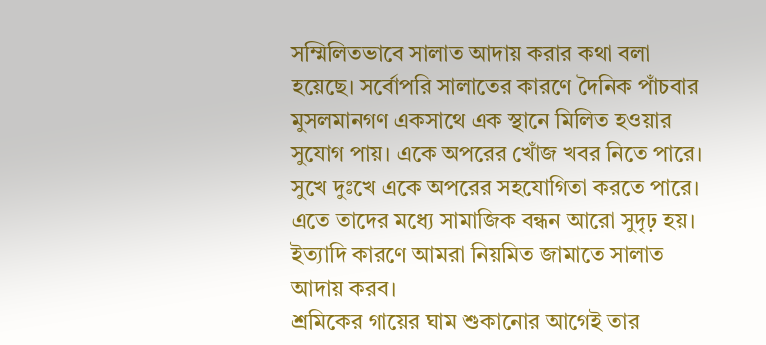সম্মিলিতভাবে সালাত আদায় করার কথা বলা হয়েছে। সর্বোপরি সালাতের কারণে দৈনিক পাঁচবার মুসলমানগণ একসাথে এক স্থানে মিলিত হওয়ার সুযোগ পায়। একে অপরের খোঁজ খবর নিতে পারে। সুখে দুঃখে একে অপরের সহযোগিতা করতে পারে। এতে তাদের মধ্যে সামাজিক বন্ধন আরো সুদৃঢ় হয়। ইত্যাদি কারণে আমরা নিয়মিত জামাতে সালাত আদায় করব।
শ্রমিকের গায়ের ঘাম শুকানোর আগেই তার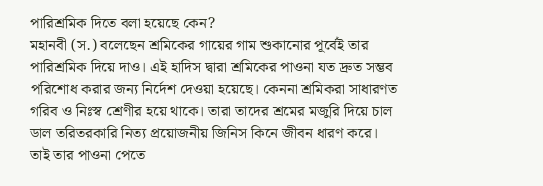পারিশ্রমিক দিতে বলা হয়েছে কেন?
মহানবী (স.) বলেছেন শ্রমিকের গায়ের গাম শুকানোর পূর্বেই তার পারিশ্রমিক দিয়ে দাও। এই হাদিস দ্বারা শ্রমিকের পাওনা যত দ্রুত সম্ভব পরিশোধ করার জন্য নির্দেশ দেওয়া হয়েছে। কেননা শ্রমিকরা সাধারণত গরিব ও নিঃস্ব শ্রেণীর হয়ে থাকে। তারা তাদের শ্রমের মজুরি দিয়ে চাল ডাল তরিতরকারি নিত্য প্রয়োজনীয় জিনিস কিনে জীবন ধারণ করে। তাই তার পাওনা পেতে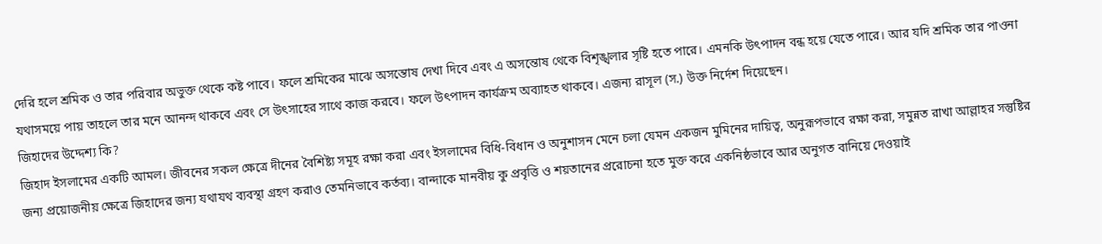দেরি হলে শ্রমিক ও তার পরিবার অভুক্ত থেকে কষ্ট পাবে। ফলে শ্রমিকের মাঝে অসন্তোষ দেখা দিবে এবং এ অসন্তোষ থেকে বিশৃঙ্খলার সৃষ্টি হতে পারে। এমনকি উৎপাদন বন্ধ হয়ে যেতে পারে। আর যদি শ্রমিক তার পাওনা যথাসময়ে পায় তাহলে তার মনে আনন্দ থাকবে এবং সে উৎসাহের সাথে কাজ করবে। ফলে উৎপাদন কার্যক্রম অব্যাহত থাকবে। এজন্য রাসূল (স.) উক্ত নির্দেশ দিয়েছেন।
জিহাদের উদ্দেশ্য কি?
জিহাদ ইসলামের একটি আমল। জীবনের সকল ক্ষেত্রে দীনের বৈশিষ্ট্য সমূহ রক্ষা করা এবং ইসলামের বিধি-বিধান ও অনুশাসন মেনে চলা যেমন একজন মুমিনের দায়িত্ব, অনুরূপভাবে রক্ষা করা, সমুন্নত রাখা আল্লাহর সন্তুষ্টির জন্য প্রয়োজনীয় ক্ষেত্রে জিহাদের জন্য যথাযথ ব্যবস্থা গ্রহণ করাও তেমনিভাবে কর্তব্য। বান্দাকে মানবীয় কু প্রবৃত্তি ও শয়তানের প্ররোচনা হতে মুক্ত করে একনিষ্ঠভাবে আর অনুগত বানিয়ে দেওয়াই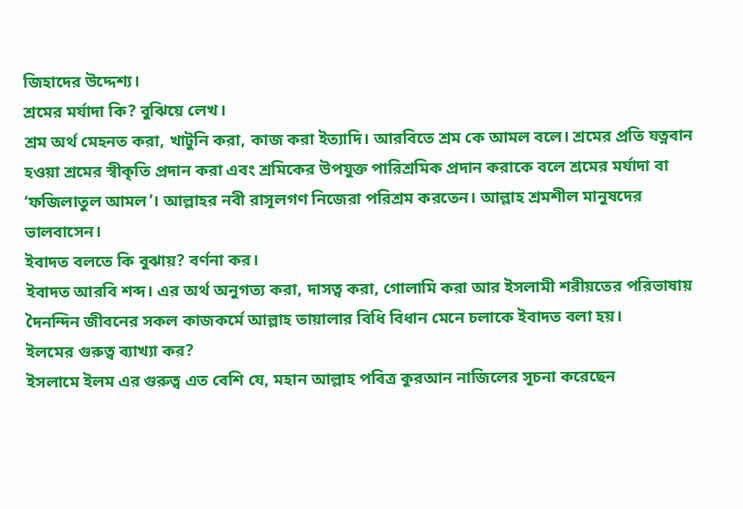জিহাদের উদ্দেশ্য।
শ্রমের মর্যাদা কি? বুঝিয়ে লেখ।
শ্রম অর্থ মেহনত করা, খাটুনি করা, কাজ করা ইত্যাদি। আরবিতে শ্রম কে আমল বলে। শ্রমের প্রতি যত্নবান হওয়া শ্রমের স্বীকৃতি প্রদান করা এবং শ্রমিকের উপযুক্ত পারিশ্রমিক প্রদান করাকে বলে শ্রমের মর্যাদা বা ‘ফজিলাতুল আমল’। আল্লাহর নবী রাসূলগণ নিজেরা পরিশ্রম করতেন। আল্লাহ শ্রমশীল মানুষদের ভালবাসেন।
ইবাদত বলতে কি বুঝায়? বর্ণনা কর।
ইবাদত আরবি শব্দ। এর অর্থ অনুগত্য করা, দাসত্ব করা, গোলামি করা আর ইসলামী শরীয়তের পরিভাষায় দৈনন্দিন জীবনের সকল কাজকর্মে আল্লাহ তায়ালার বিধি বিধান মেনে চলাকে ইবাদত বলা হয়।
ইলমের গুরুত্ব ব্যাখ্যা কর?
ইসলামে ইলম এর গুরুত্ব এত বেশি যে, মহান আল্লাহ পবিত্র কুরআন নাজিলের সূচনা করেছেন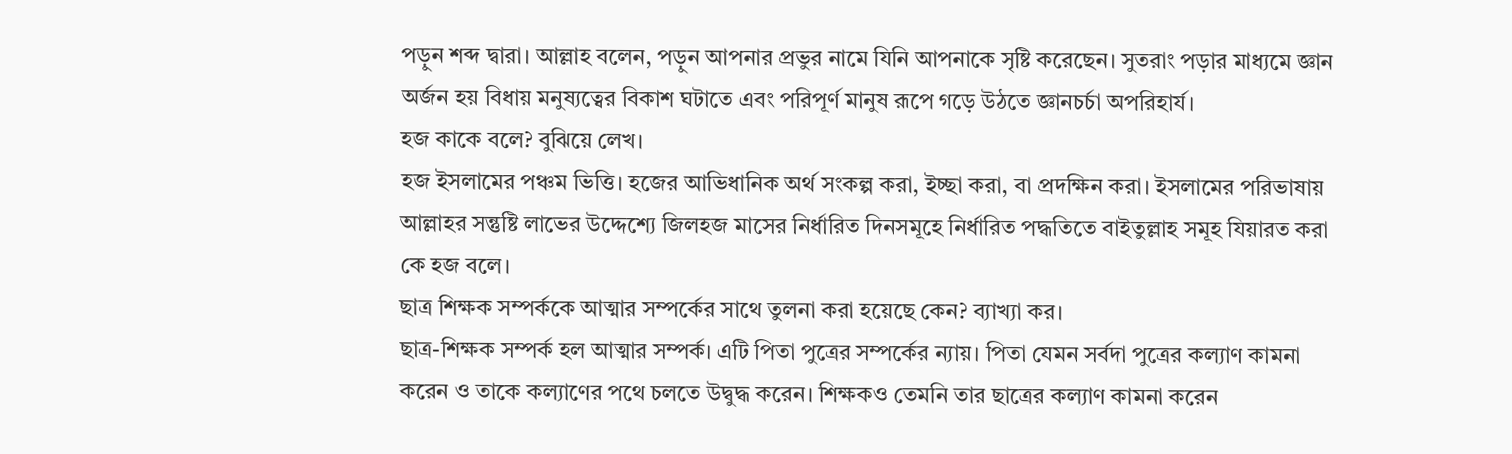পড়ুন শব্দ দ্বারা। আল্লাহ বলেন, পড়ুন আপনার প্রভুর নামে যিনি আপনাকে সৃষ্টি করেছেন। সুতরাং পড়ার মাধ্যমে জ্ঞান অর্জন হয় বিধায় মনুষ্যত্বের বিকাশ ঘটাতে এবং পরিপূর্ণ মানুষ রূপে গড়ে উঠতে জ্ঞানচর্চা অপরিহার্য।
হজ কাকে বলে? বুঝিয়ে লেখ।
হজ ইসলামের পঞ্চম ভিত্তি। হজের আভিধানিক অর্থ সংকল্প করা, ইচ্ছা করা, বা প্রদক্ষিন করা। ইসলামের পরিভাষায় আল্লাহর সন্তুষ্টি লাভের উদ্দেশ্যে জিলহজ মাসের নির্ধারিত দিনসমূহে নির্ধারিত পদ্ধতিতে বাইতুল্লাহ সমূহ যিয়ারত করা কে হজ বলে।
ছাত্র শিক্ষক সম্পর্ককে আত্মার সম্পর্কের সাথে তুলনা করা হয়েছে কেন? ব্যাখ্যা কর।
ছাত্র-শিক্ষক সম্পর্ক হল আত্মার সম্পর্ক। এটি পিতা পুত্রের সম্পর্কের ন্যায়। পিতা যেমন সর্বদা পুত্রের কল্যাণ কামনা করেন ও তাকে কল্যাণের পথে চলতে উদ্বুদ্ধ করেন। শিক্ষকও তেমনি তার ছাত্রের কল্যাণ কামনা করেন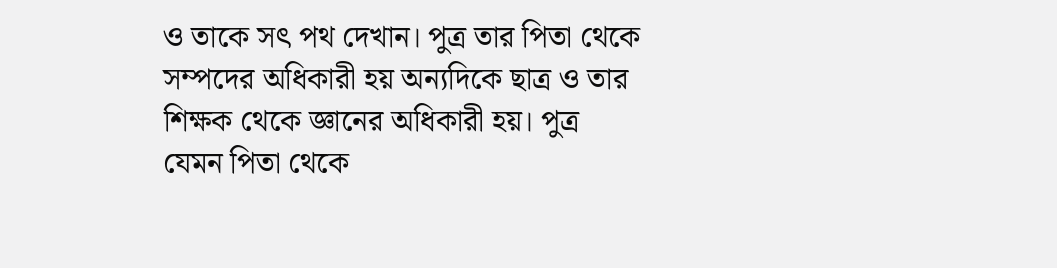ও তাকে সৎ পথ দেখান। পুত্র তার পিতা থেকে সম্পদের অধিকারী হয় অন্যদিকে ছাত্র ও তার শিক্ষক থেকে জ্ঞানের অধিকারী হয়। পুত্র যেমন পিতা থেকে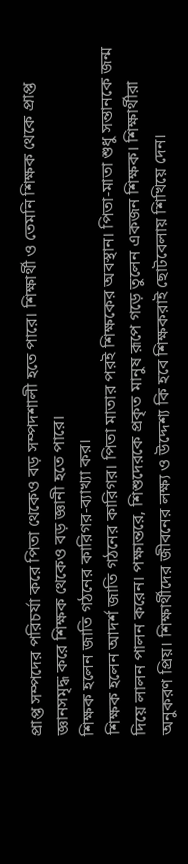প্রাপ্ত সম্পদের পরিচর্যা করে পিতা থেকেও বড় সম্পদশালী হতে পারে। শিক্ষার্থী ও তেমনি শিক্ষক থেকে প্রাপ্ত জ্ঞানসমৃদ্ধ করে শিক্ষক থেকেও বড় জ্ঞানী হতে পারে।
শিক্ষক হলেন জাতি গঠনের কারিগর-ব্যাখ্যা কর।
শিক্ষক হলেন আদর্শ জাতি গঠনের কারিগর। পিতা মাতার পরই শিক্ষকের অবস্থান। পিতা-মাতা শুধু সন্তানকে জন্ম দিয়ে লালন পালন করেন। পক্ষান্তরে, শিশুদেরকে প্রকৃত মানুষ রূপে গড়ে তুলেন একজন শিক্ষক। শিক্ষার্থীরা অনুকরণ প্রিয়। শিক্ষার্থীদের জীবনের লক্ষ্য ও উদ্দেশ্য কি হবে শিক্ষকরাই ছোটবেলায় শিখিয়ে দেন।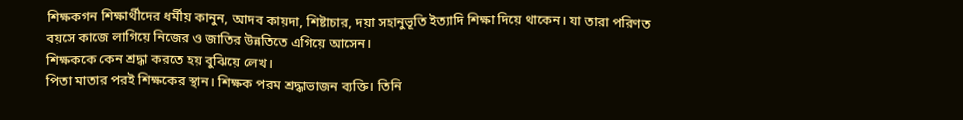শিক্ষকগন শিক্ষার্থীদের ধর্মীয় কানুন, আদব কায়দা, শিষ্টাচার, দয়া সহানুভূতি ইত্যাদি শিক্ষা দিয়ে থাকেন। যা তারা পরিণত বয়সে কাজে লাগিয়ে নিজের ও জাতির উন্নতিতে এগিয়ে আসেন।
শিক্ষককে কেন শ্রদ্ধা করতে হয় বুঝিয়ে লেখ।
পিতা মাতার পরই শিক্ষকের স্থান। শিক্ষক পরম শ্রদ্ধাভাজন ব্যক্তি। তিনি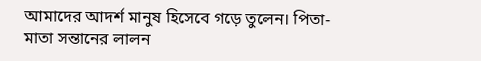আমাদের আদর্শ মানুষ হিসেবে গড়ে তুলেন। পিতা-মাতা সন্তানের লালন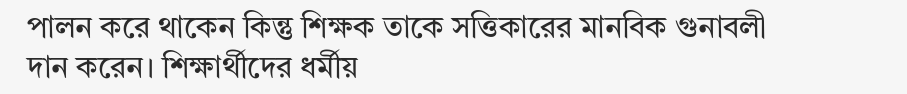পালন করে থাকেন কিন্তু শিক্ষক তাকে সত্তিকারের মানবিক গুনাবলী দান করেন। শিক্ষার্থীদের ধর্মীয়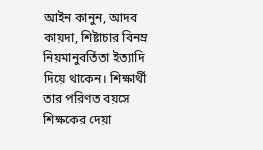আইন কানুন, আদব কায়দা, শিষ্টাচার বিনম্র নিয়মানুবর্তিতা ইত্যাদি দিয়ে থাকেন। শিক্ষার্থী তার পরিণত বয়সে শিক্ষকের দেয়া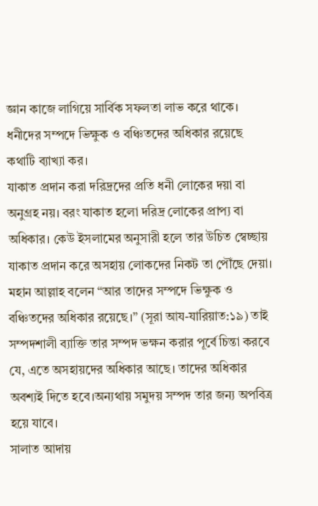জ্ঞান কাজে লাগিয়ে সার্বিক সফলতা লাভ করে থাকে।
ধনীদের সম্পদে ভিক্ষুক ও বঞ্চিতদের অধিকার রয়েছে কথাটি ব্যাখ্যা কর।
যাকাত প্রদান করা দরিদ্রদের প্রতি ধনী লোকের দয়া বা অনুগ্রহ নয়। বরং যাকাত হলো দরিদ্র লোকের প্রাপ্য বা অধিকার। কেউ ইসলামের অনুসারী হলে তার উচিত স্বেচ্ছায় যাকাত প্রদান করে অসহায় লোকদের নিকট তা পৌঁছে দেয়া। মহান আল্লাহ বলেন “আর তাদের সম্পদে ভিক্ষুক ও বঞ্চিতদের অধিকার রয়েছে।” (সূরা আয-যারিয়াত:১৯) তাই সম্পদশালী ব্যাক্তি তার সম্পদ ভক্ষন করার পূর্বে চিন্তা করবে যে, এতে অসহায়দের অধিকার আছে। তাদের অধিকার অবশ্যই দিতে হবে।অন্যথায় সমুদয় সম্পদ তার জন্য অপবিত্র হয়ে যাবে।
সালাত আদায়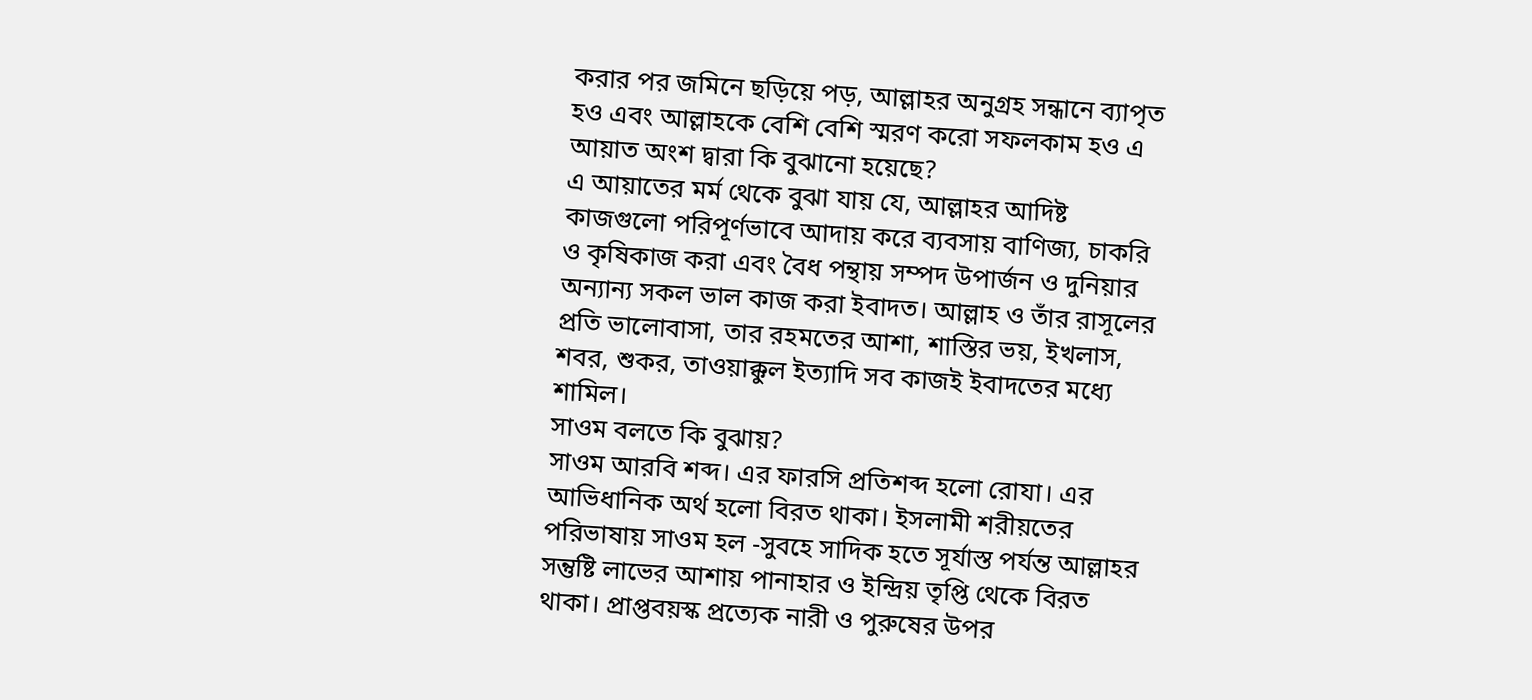করার পর জমিনে ছড়িয়ে পড়, আল্লাহর অনুগ্রহ সন্ধানে ব্যাপৃত হও এবং আল্লাহকে বেশি বেশি স্মরণ করো সফলকাম হও এ আয়াত অংশ দ্বারা কি বুঝানো হয়েছে?
এ আয়াতের মর্ম থেকে বুঝা যায় যে, আল্লাহর আদিষ্ট কাজগুলো পরিপূর্ণভাবে আদায় করে ব্যবসায় বাণিজ্য, চাকরি ও কৃষিকাজ করা এবং বৈধ পন্থায় সম্পদ উপার্জন ও দুনিয়ার অন্যান্য সকল ভাল কাজ করা ইবাদত। আল্লাহ ও তাঁর রাসূলের প্রতি ভালোবাসা, তার রহমতের আশা, শাস্তির ভয়, ইখলাস, শবর, শুকর, তাওয়াক্কুল ইত্যাদি সব কাজই ইবাদতের মধ্যে শামিল।
সাওম বলতে কি বুঝায়?
সাওম আরবি শব্দ। এর ফারসি প্রতিশব্দ হলো রোযা। এর আভিধানিক অর্থ হলো বিরত থাকা। ইসলামী শরীয়তের পরিভাষায় সাওম হল -সুবহে সাদিক হতে সূর্যাস্ত পর্যন্ত আল্লাহর সন্তুষ্টি লাভের আশায় পানাহার ও ইন্দ্রিয় তৃপ্তি থেকে বিরত থাকা। প্রাপ্তবয়স্ক প্রত্যেক নারী ও পুরুষের উপর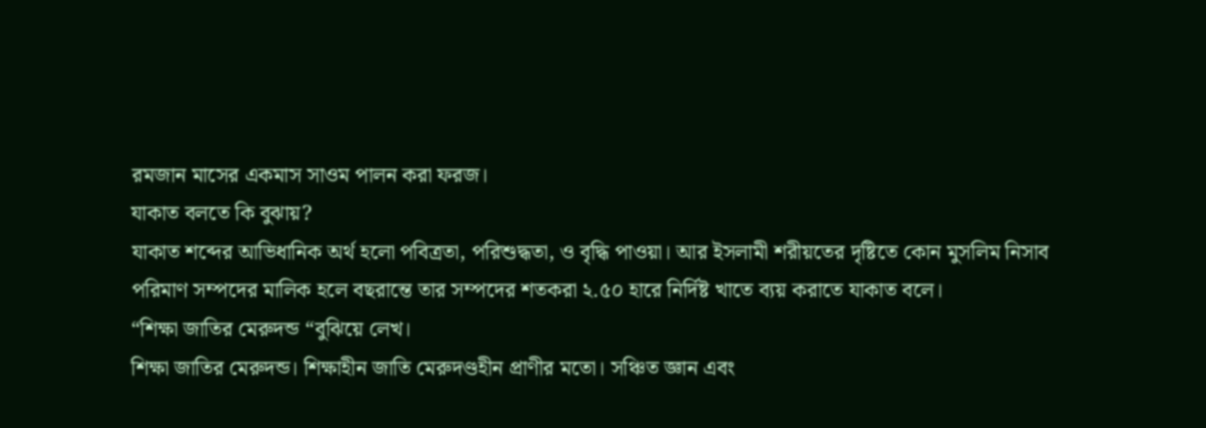রমজান মাসের একমাস সাওম পালন করা ফরজ।
যাকাত বলতে কি বুঝায়?
যাকাত শব্দের আভিধানিক অর্থ হলো পবিত্রতা, পরিশুদ্ধতা, ও বৃদ্ধি পাওয়া। আর ইসলামী শরীয়তের দৃষ্টিতে কোন মুসলিম নিসাব পরিমাণ সম্পদের মালিক হলে বছরান্তে তার সম্পদের শতকরা ২.৫০ হারে নির্দিষ্ট খাতে ব্যয় করাতে যাকাত বলে।
“শিক্ষা জাতির মেরুদন্ড “বুঝিয়ে লেখ।
শিক্ষা জাতির মেরুদন্ড। শিক্ষাহীন জাতি মেরুদণ্ডহীন প্রাণীর মতো। সঞ্চিত জ্ঞান এবং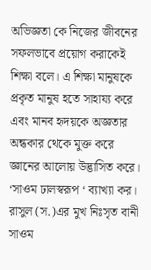অভিজ্ঞতা কে নিজের জীবনের সফলভাবে প্রয়োগ করাকেই শিক্ষা বলে। এ শিক্ষা মানুষকে প্রকৃত মানুষ হতে সাহায্য করে এবং মানব হৃদয়কে অজ্ঞতার অন্ধকার থেকে মুক্ত করে জ্ঞানের আলোয় উদ্ভাসিত করে।
‘সাওম ঢালস্বরূপ ‘ ব্যাখ্যা কর।
রাসুল (স.)এর মুখ নিঃসৃত বানী সাওম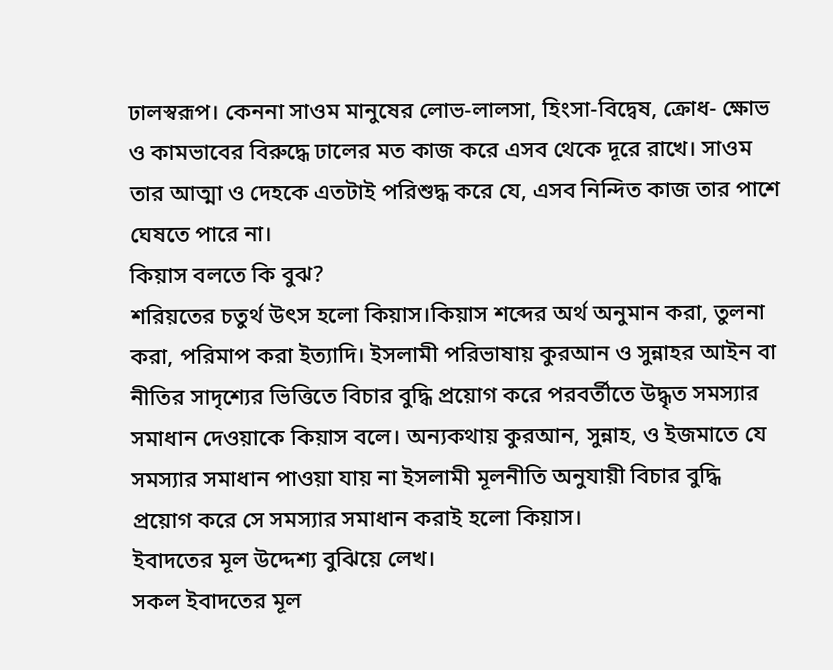ঢালস্বরূপ। কেননা সাওম মানুষের লোভ-লালসা, হিংসা-বিদ্বেষ, ক্রোধ- ক্ষোভ ও কামভাবের বিরুদ্ধে ঢালের মত কাজ করে এসব থেকে দূরে রাখে। সাওম তার আত্মা ও দেহকে এতটাই পরিশুদ্ধ করে যে, এসব নিন্দিত কাজ তার পাশে ঘেষতে পারে না।
কিয়াস বলতে কি বুঝ?
শরিয়তের চতুর্থ উৎস হলো কিয়াস।কিয়াস শব্দের অর্থ অনুমান করা, তুলনা করা, পরিমাপ করা ইত্যাদি। ইসলামী পরিভাষায় কুরআন ও সুন্নাহর আইন বা নীতির সাদৃশ্যের ভিত্তিতে বিচার বুদ্ধি প্রয়োগ করে পরবর্তীতে উদ্ধৃত সমস্যার সমাধান দেওয়াকে কিয়াস বলে। অন্যকথায় কুরআন, সুন্নাহ, ও ইজমাতে যে সমস্যার সমাধান পাওয়া যায় না ইসলামী মূলনীতি অনুযায়ী বিচার বুদ্ধি প্রয়োগ করে সে সমস্যার সমাধান করাই হলো কিয়াস।
ইবাদতের মূল উদ্দেশ্য বুঝিয়ে লেখ।
সকল ইবাদতের মূল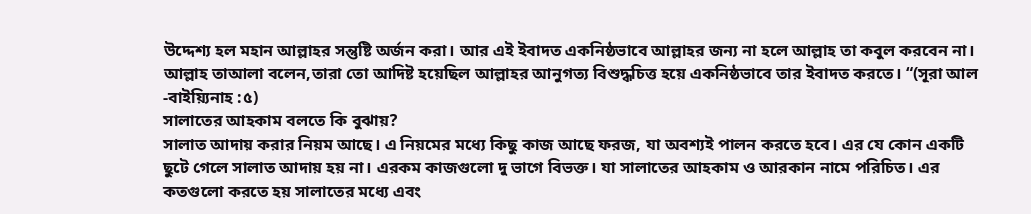উদ্দেশ্য হল মহান আল্লাহর সন্তুষ্টি অর্জন করা। আর এই ইবাদত একনিষ্ঠভাবে আল্লাহর জন্য না হলে আল্লাহ তা কবুল করবেন না। আল্লাহ তাআলা বলেন,তারা তো আদিষ্ট হয়েছিল আল্লাহর আনুগত্য বিশুদ্ধচিত্ত হয়ে একনিষ্ঠভাবে তার ইবাদত করতে। “(সূরা আল -বাইয়্যিনাহ :৫)
সালাতের আহকাম বলতে কি বুঝায়?
সালাত আদায় করার নিয়ম আছে। এ নিয়মের মধ্যে কিছু কাজ আছে ফরজ, যা অবশ্যই পালন করতে হবে। এর যে কোন একটি ছুটে গেলে সালাত আদায় হয় না। এরকম কাজগুলো দু ভাগে বিভক্ত। যা সালাতের আহকাম ও আরকান নামে পরিচিত। এর কতগুলো করতে হয় সালাতের মধ্যে এবং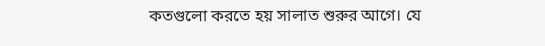কতগুলো করতে হয় সালাত শুরুর আগে। যে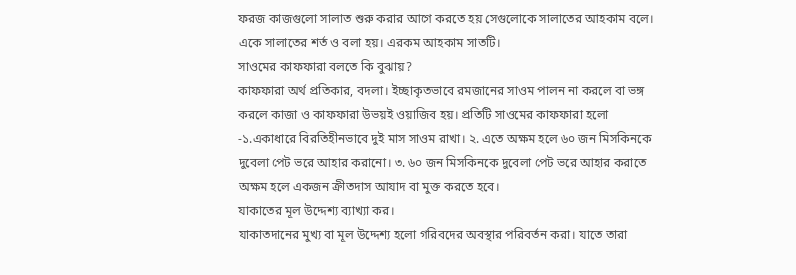ফরজ কাজগুলো সালাত শুরু করার আগে করতে হয় সেগুলোকে সালাতের আহকাম বলে। একে সালাতের শর্ত ও বলা হয়। এরকম আহকাম সাতটি।
সাওমের কাফফারা বলতে কি বুঝায়?
কাফফারা অর্থ প্রতিকার, বদলা। ইচ্ছাকৃতভাবে রমজানের সাওম পালন না করলে বা ভঙ্গ করলে কাজা ও কাফফারা উভয়ই ওয়াজিব হয়। প্রতিটি সাওমের কাফফারা হলো -১.একাধারে বিরতিহীনভাবে দুই মাস সাওম রাখা। ২. এতে অক্ষম হলে ৬০ জন মিসকিনকে দুবেলা পেট ভরে আহার করানো। ৩. ৬০ জন মিসকিনকে দুবেলা পেট ভরে আহার করাতে অক্ষম হলে একজন ক্রীতদাস আযাদ বা মুক্ত করতে হবে।
যাকাতের মূল উদ্দেশ্য ব্যাখ্যা কর।
যাকাতদানের মুখ্য বা মূল উদ্দেশ্য হলো গরিবদের অবস্থার পরিবর্তন করা। যাতে তারা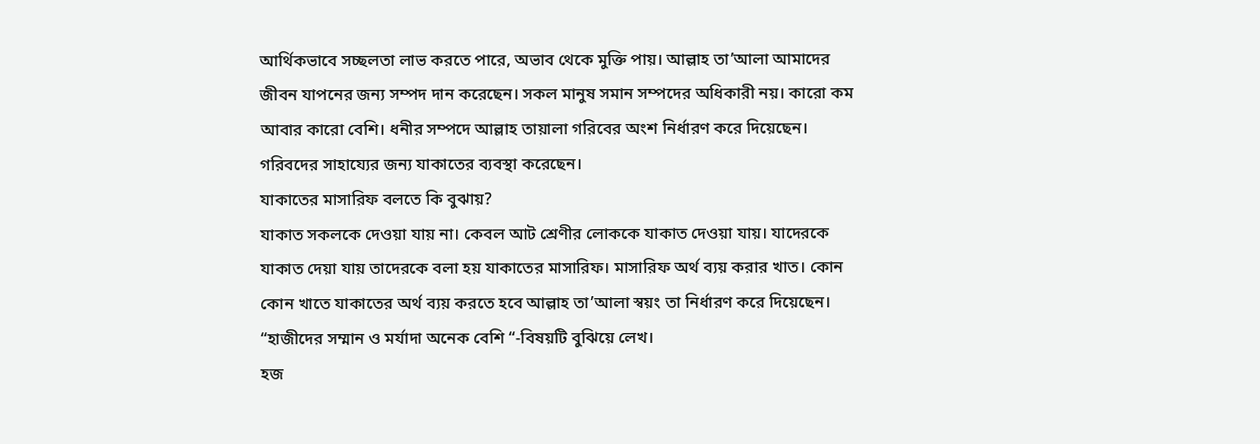আর্থিকভাবে সচ্ছলতা লাভ করতে পারে, অভাব থেকে মুক্তি পায়। আল্লাহ তা’আলা আমাদের জীবন যাপনের জন্য সম্পদ দান করেছেন। সকল মানুষ সমান সম্পদের অধিকারী নয়। কারো কম আবার কারো বেশি। ধনীর সম্পদে আল্লাহ তায়ালা গরিবের অংশ নির্ধারণ করে দিয়েছেন। গরিবদের সাহায্যের জন্য যাকাতের ব্যবস্থা করেছেন।
যাকাতের মাসারিফ বলতে কি বুঝায়?
যাকাত সকলকে দেওয়া যায় না। কেবল আট শ্রেণীর লোককে যাকাত দেওয়া যায়। যাদেরকে যাকাত দেয়া যায় তাদেরকে বলা হয় যাকাতের মাসারিফ। মাসারিফ অর্থ ব্যয় করার খাত। কোন কোন খাতে যাকাতের অর্থ ব্যয় করতে হবে আল্লাহ তা’আলা স্বয়ং তা নির্ধারণ করে দিয়েছেন।
“হাজীদের সম্মান ও মর্যাদা অনেক বেশি “-বিষয়টি বুঝিয়ে লেখ।
হজ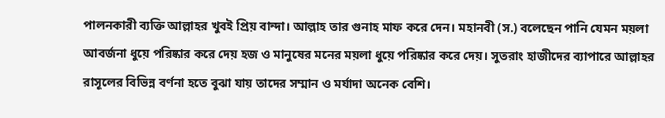পালনকারী ব্যক্তি আল্লাহর খুবই প্রিয় বান্দা। আল্লাহ তার গুনাহ মাফ করে দেন। মহানবী (স.) বলেছেন পানি যেমন ময়লা আবর্জনা ধুয়ে পরিষ্কার করে দেয় হজ ও মানুষের মনের ময়লা ধুয়ে পরিষ্কার করে দেয়। সুতরাং হাজীদের ব্যাপারে আল্লাহর রাসূলের বিভিন্ন বর্ণনা হতে বুঝা যায় তাদের সম্মান ও মর্যাদা অনেক বেশি।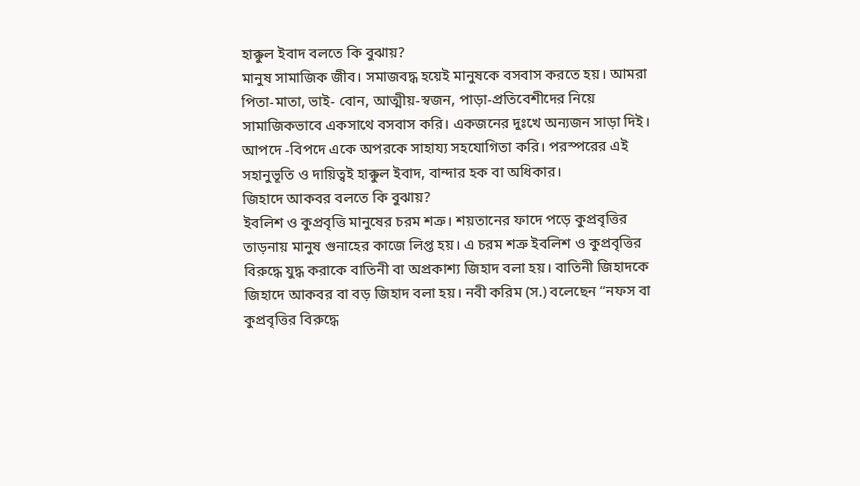হাক্কুল ইবাদ বলতে কি বুঝায়?
মানুষ সামাজিক জীব। সমাজবদ্ধ হয়েই মানুষকে বসবাস করতে হয়। আমরা পিতা-মাতা, ভাই- বোন, আত্মীয়-স্বজন, পাড়া-প্রতিবেশীদের নিয়ে সামাজিকভাবে একসাথে বসবাস করি। একজনের দুঃখে অন্যজন সাড়া দিই। আপদে -বিপদে একে অপরকে সাহায্য সহযোগিতা করি। পরস্পরের এই সহানুভূতি ও দায়িত্বই হাক্কুল ইবাদ, বান্দার হক বা অধিকার।
জিহাদে আকবর বলতে কি বুঝায়?
ইবলিশ ও কুপ্রবৃত্তি মানুষের চরম শত্রু। শয়তানের ফাদে পড়ে কুপ্রবৃত্তির তাড়নায় মানুষ গুনাহের কাজে লিপ্ত হয়। এ চরম শত্রু ইবলিশ ও কুপ্রবৃত্তির বিরুদ্ধে যুদ্ধ করাকে বাতিনী বা অপ্রকাশ্য জিহাদ বলা হয়। বাতিনী জিহাদকে জিহাদে আকবর বা বড় জিহাদ বলা হয়। নবী করিম (স.) বলেছেন “নফস বা কুপ্রবৃত্তির বিরুদ্ধে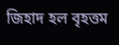জিহাদ হল বৃহত্তম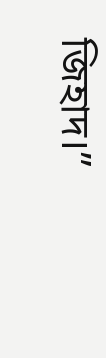জিহাদ।”